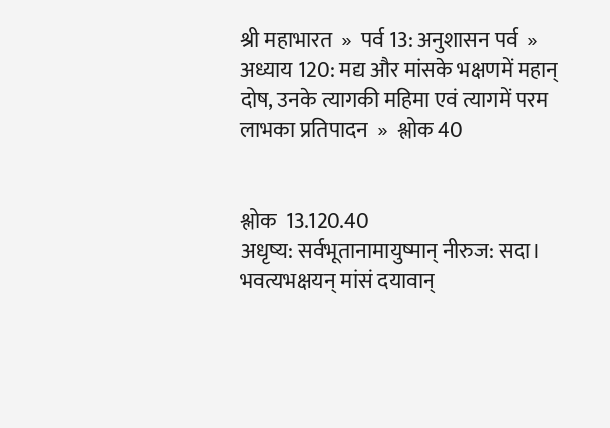श्री महाभारत  »  पर्व 13: अनुशासन पर्व  »  अध्याय 120: मद्य और मांसके भक्षणमें महान् दोष, उनके त्यागकी महिमा एवं त्यागमें परम लाभका प्रतिपादन  »  श्लोक 40


श्लोक  13.120.40
अधृष्य: सर्वभूतानामायुष्मान् नीरुज: सदा।
भवत्यभक्षयन् मांसं दयावान्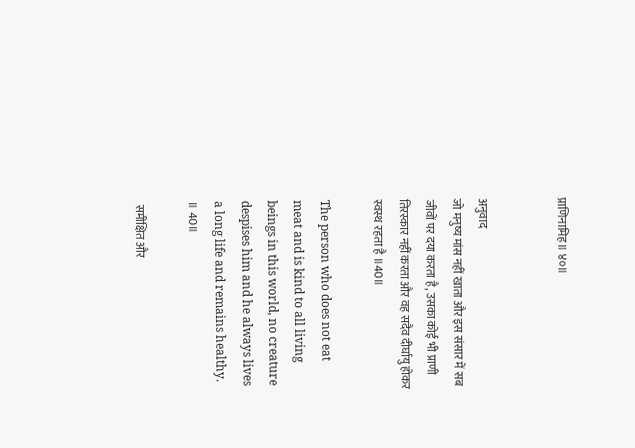प्राणिनामिह॥ ४०॥


अनुवाद
जो मनुष्य मांस नहीं खाता और इस संसार में सब जीवों पर दया करता है, उसका कोई भी प्राणी तिरस्कार नहीं करता और वह सदैव दीर्घायु होकर स्वस्थ रहता है ॥40॥

The person who does not eat meat and is kind to all living beings in this world, no creature despises him and he always lives a long life and remains healthy. ॥ 40॥

 समीक्षित और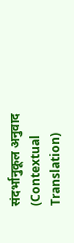संदर्भानुकूल अनुवाद (Contextual Translation)